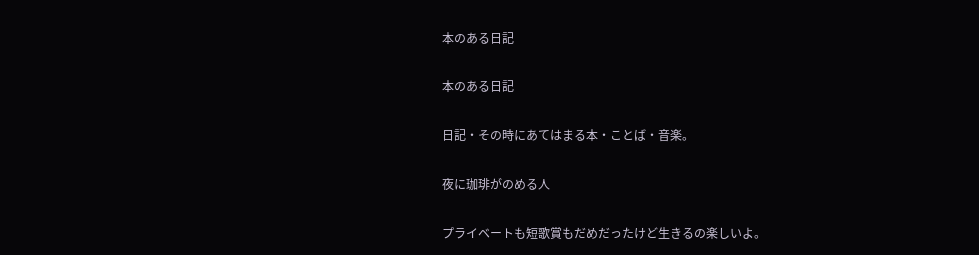本のある日記

本のある日記

日記・その時にあてはまる本・ことば・音楽。

夜に珈琲がのめる人

プライベートも短歌賞もだめだったけど生きるの楽しいよ。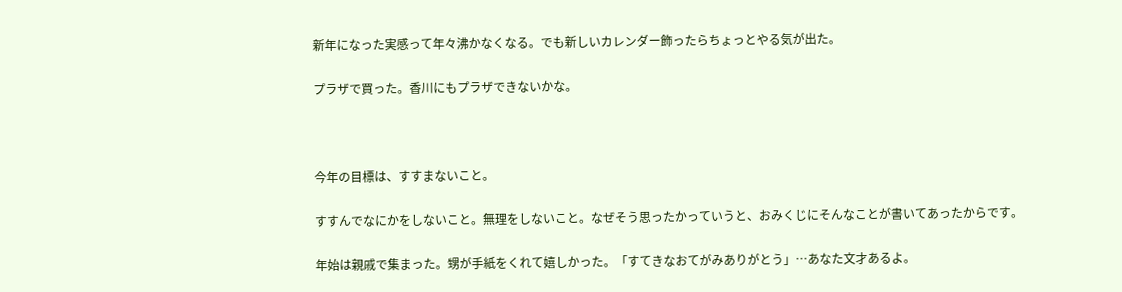新年になった実感って年々沸かなくなる。でも新しいカレンダー飾ったらちょっとやる気が出た。

プラザで買った。香川にもプラザできないかな。



今年の目標は、すすまないこと。

すすんでなにかをしないこと。無理をしないこと。なぜそう思ったかっていうと、おみくじにそんなことが書いてあったからです。

年始は親戚で集まった。甥が手紙をくれて嬉しかった。「すてきなおてがみありがとう」…あなた文才あるよ。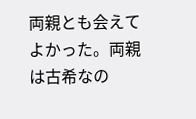両親とも会えてよかった。両親は古希なの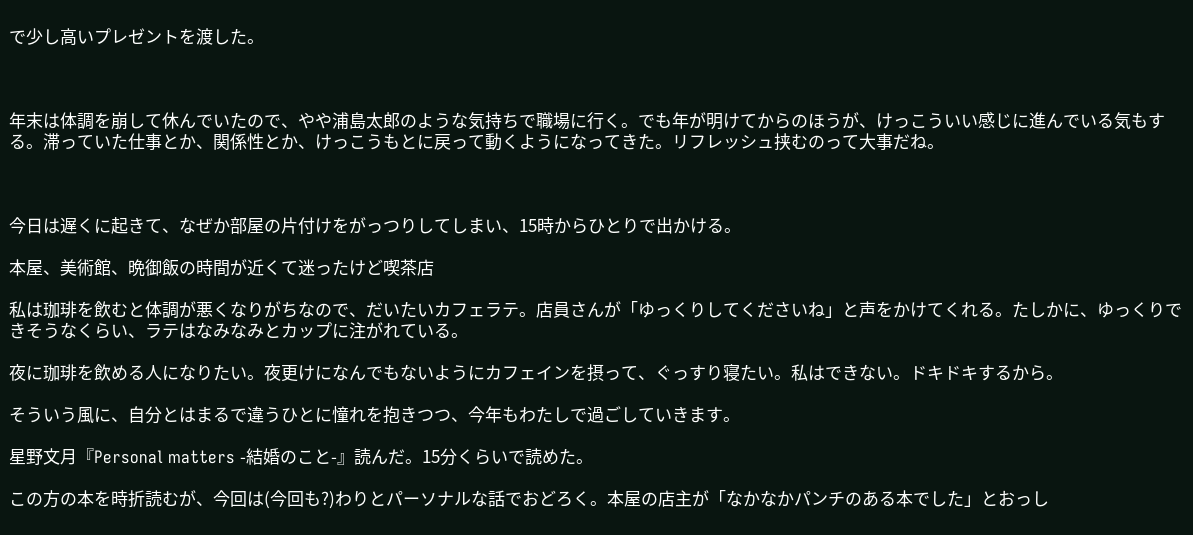で少し高いプレゼントを渡した。



年末は体調を崩して休んでいたので、やや浦島太郎のような気持ちで職場に行く。でも年が明けてからのほうが、けっこういい感じに進んでいる気もする。滞っていた仕事とか、関係性とか、けっこうもとに戻って動くようになってきた。リフレッシュ挟むのって大事だね。



今日は遅くに起きて、なぜか部屋の片付けをがっつりしてしまい、15時からひとりで出かける。

本屋、美術館、晩御飯の時間が近くて迷ったけど喫茶店

私は珈琲を飲むと体調が悪くなりがちなので、だいたいカフェラテ。店員さんが「ゆっくりしてくださいね」と声をかけてくれる。たしかに、ゆっくりできそうなくらい、ラテはなみなみとカップに注がれている。

夜に珈琲を飲める人になりたい。夜更けになんでもないようにカフェインを摂って、ぐっすり寝たい。私はできない。ドキドキするから。

そういう風に、自分とはまるで違うひとに憧れを抱きつつ、今年もわたしで過ごしていきます。

星野文月『Personal matters -結婚のこと-』読んだ。15分くらいで読めた。

この方の本を時折読むが、今回は(今回も?)わりとパーソナルな話でおどろく。本屋の店主が「なかなかパンチのある本でした」とおっし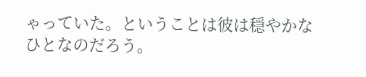ゃっていた。ということは彼は穏やかなひとなのだろう。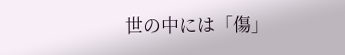世の中には「傷」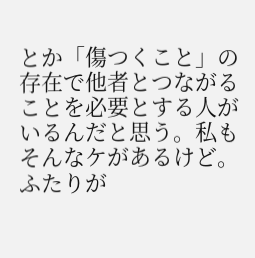とか「傷つくこと」の存在で他者とつながることを必要とする人がいるんだと思う。私もそんなケがあるけど。ふたりが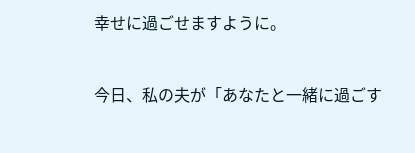幸せに過ごせますように。



今日、私の夫が「あなたと一緒に過ごす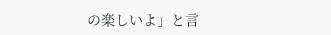の楽しいよ」と言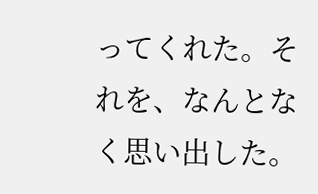ってくれた。それを、なんとなく思い出した。